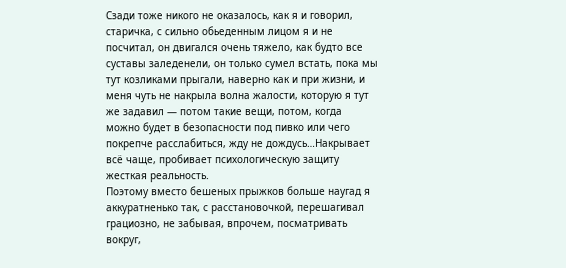Сзади тоже никого не оказалось, как я и говорил, старичка, с сильно обьеденным лицом я и не посчитал, он двигался очень тяжело, как будто все суставы заледенели, он только сумел встать, пока мы тут козликами прыгали, наверно как и при жизни, и меня чуть не накрыла волна жалости, которую я тут же задавил — потом такие вещи, потом, когда можно будет в безопасности под пивко или чего покрепче расслабиться, жду не дождусь…Накрывает всё чаще, пробивает психологическую защиту жесткая реальность.
Поэтому вместо бешеных прыжков больше наугад я аккуратненько так, с расстановочкой, перешагивал грациозно, не забывая, впрочем, посматривать вокруг,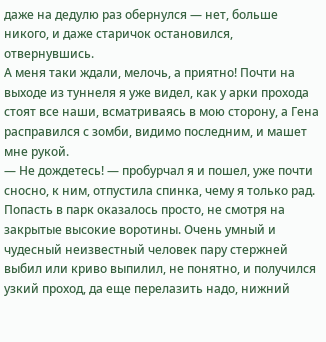даже на дедулю раз обернулся — нет, больше никого, и даже старичок остановился, отвернувшись.
А меня таки ждали, мелочь, а приятно! Почти на выходе из туннеля я уже видел, как у арки прохода стоят все наши, всматриваясь в мою сторону, а Гена расправился с зомби, видимо последним, и машет мне рукой.
— Не дождетесь! — пробурчал я и пошел, уже почти сносно, к ним, отпустила спинка, чему я только рад.
Попасть в парк оказалось просто, не смотря на закрытые высокие воротины. Очень умный и чудесный неизвестный человек пару стержней выбил или криво выпилил, не понятно, и получился узкий проход, да еще перелазить надо, нижний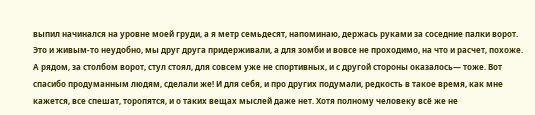выпил начинался на уровне моей груди, а я метр семьдесят, напоминаю, держась руками за соседние палки ворот. Это и живым-то неудобно, мы друг друга придерживали, а для зомби и вовсе не проходимо, на что и расчет, похоже. А рядом, за столбом ворот, стул стоял, для совсем уже не спортивных, и с другой стороны оказалось— тоже. Вот спасибо продуманным людям, сделали же! И для себя, и про других подумали, редкость в такое время, как мне кажется, все спешат, торопятся, и о таких вещах мыслей даже нет. Хотя полному человеку всё же не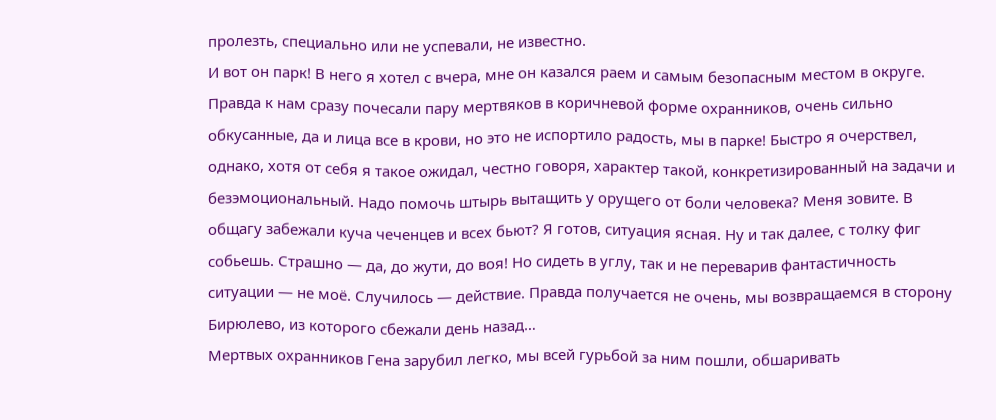пролезть, специально или не успевали, не известно.
И вот он парк! В него я хотел с вчера, мне он казался раем и самым безопасным местом в округе. Правда к нам сразу почесали пару мертвяков в коричневой форме охранников, очень сильно обкусанные, да и лица все в крови, но это не испортило радость, мы в парке! Быстро я очерствел, однако, хотя от себя я такое ожидал, честно говоря, характер такой, конкретизированный на задачи и безэмоциональный. Надо помочь штырь вытащить у орущего от боли человека? Меня зовите. В общагу забежали куча чеченцев и всех бьют? Я готов, ситуация ясная. Ну и так далее, с толку фиг собьешь. Страшно — да, до жути, до воя! Но сидеть в углу, так и не переварив фантастичность ситуации — не моё. Случилось — действие. Правда получается не очень, мы возвращаемся в сторону Бирюлево, из которого сбежали день назад…
Мертвых охранников Гена зарубил легко, мы всей гурьбой за ним пошли, обшаривать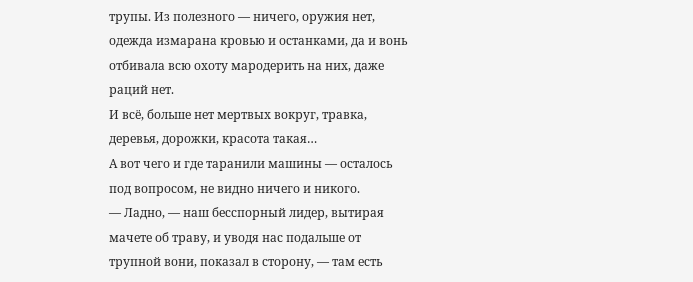трупы. Из полезного — ничего, оружия нет, одежда измарана кровью и останками, да и вонь отбивала всю охоту мародерить на них, даже раций нет.
И всё, больше нет мертвых вокруг, травка, деревья, дорожки, красота такая…
А вот чего и где таранили машины — осталось под вопросом, не видно ничего и никого.
— Ладно, — наш бесспорный лидер, вытирая мачете об траву, и уводя нас подальше от трупной вони, показал в сторону, — там есть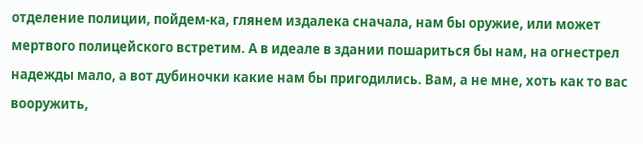отделение полиции, пойдем-ка, глянем издалека сначала, нам бы оружие, или может мертвого полицейского встретим. А в идеале в здании пошариться бы нам, на огнестрел надежды мало, а вот дубиночки какие нам бы пригодились. Вам, а не мне, хоть как то вас вооружить,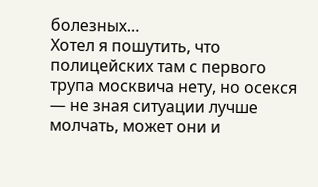болезных…
Хотел я пошутить, что полицейских там с первого трупа москвича нету, но осекся — не зная ситуации лучше молчать, может они и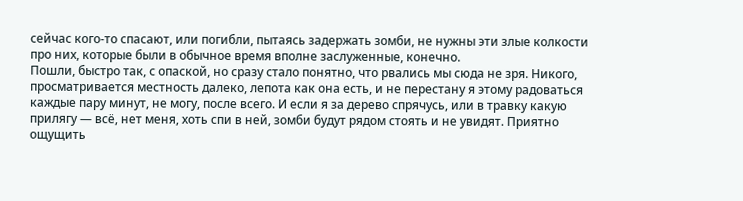сейчас кого-то спасают, или погибли, пытаясь задержать зомби, не нужны эти злые колкости про них, которые были в обычное время вполне заслуженные, конечно.
Пошли, быстро так, с опаской, но сразу стало понятно, что рвались мы сюда не зря. Никого, просматривается местность далеко, лепота как она есть, и не перестану я этому радоваться каждые пару минут, не могу, после всего. И если я за дерево спрячусь, или в травку какую прилягу — всё, нет меня, хоть спи в ней, зомби будут рядом стоять и не увидят. Приятно ощущить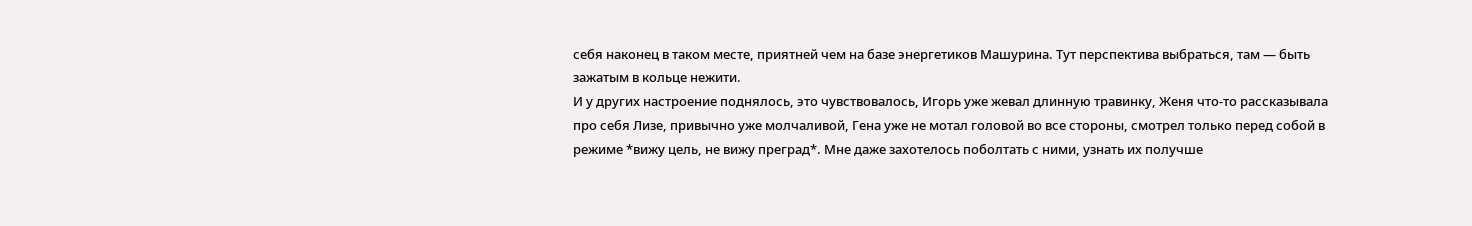себя наконец в таком месте, приятней чем на базе энергетиков Машурина. Тут перспектива выбраться, там — быть зажатым в кольце нежити.
И у других настроение поднялось, это чувствовалось, Игорь уже жевал длинную травинку, Женя что-то рассказывала про себя Лизе, привычно уже молчаливой, Гена уже не мотал головой во все стороны, смотрел только перед собой в режиме *вижу цель, не вижу преград*. Мне даже захотелось поболтать с ними, узнать их получше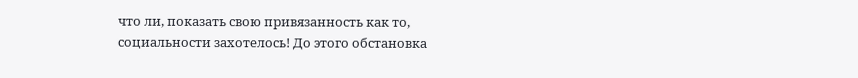что ли, показать свою привязанность как то, социальности захотелось! До этого обстановка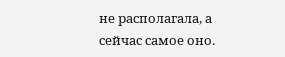не располагала, а сейчас самое оно.